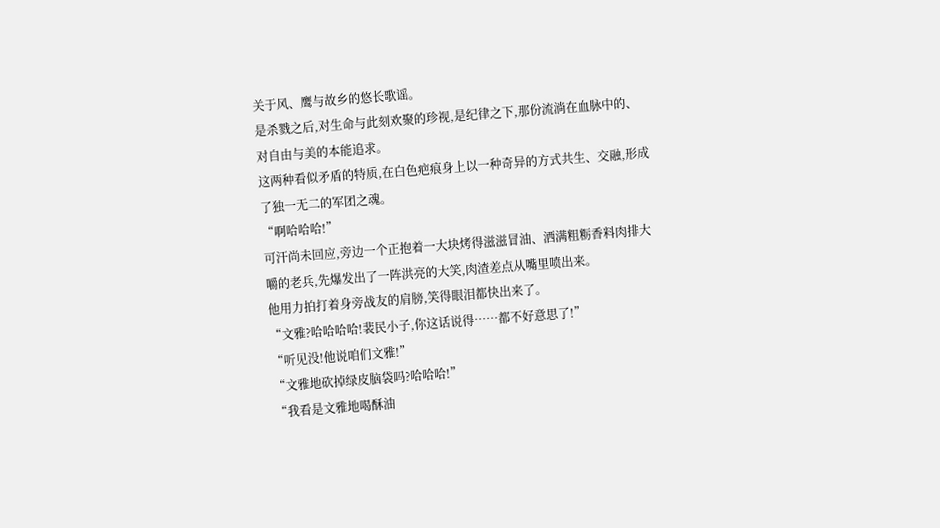关于风、鹰与故乡的悠长歌谣。
是杀戮之后,对生命与此刻欢聚的珍视,是纪律之下,那份流淌在血脉中的、对自由与美的本能追求。
这两种看似矛盾的特质,在白色疤痕身上以一种奇异的方式共生、交融,形成了独一无二的军团之魂。
“啊哈哈哈!”
可汗尚未回应,旁边一个正抱着一大块烤得滋滋冒油、洒满粗粝香料肉排大嚼的老兵,先爆发出了一阵洪亮的大笑,肉渣差点从嘴里喷出来。
他用力拍打着身旁战友的肩膀,笑得眼泪都快出来了。
“文雅?哈哈哈哈!裴民小子,你这话说得……都不好意思了!”
“听见没!他说咱们文雅!”
“文雅地砍掉绿皮脑袋吗?哈哈哈!”
“我看是文雅地喝酥油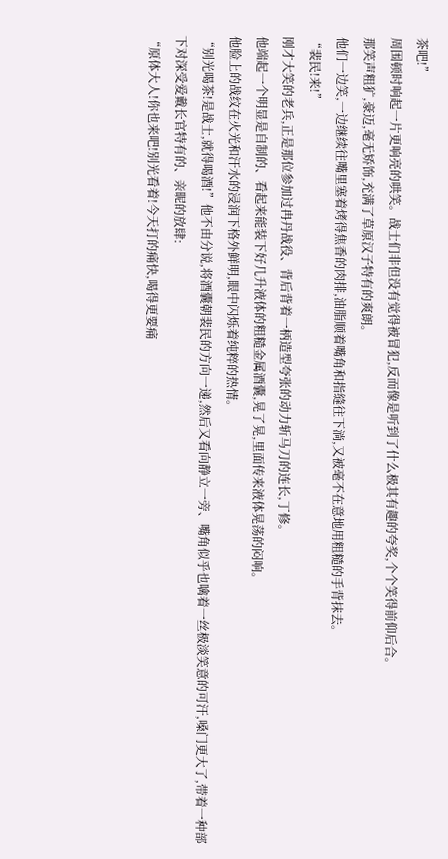茶吧!”
周围顿时响起一片更响亮的哄笑。战士们非但没有觉得被冒犯,反而像是听到了什么极其有趣的夸奖,个个笑得前仰后合。
那笑声粗犷,豪迈,毫无矫饰,充满了草原汉子特有的爽朗。
他们一边笑,一边继续往嘴里塞着烤得焦香的肉排,油脂顺着嘴角和指缝往下淌,又被毫不在意地用粗糙的手背抹去。
“裴民!来!”
刚才大笑的老兵,正是那位参加过冉丹战役、背后背着一柄造型夸张的动力斩马刀的连长,丁修。
他端起一个明显是自制的、看起来能装下好几升液体的粗糙金属酒囊,晃了晃,里面传来液体晃荡的闷响。
他脸上的战纹在火光和汗水的浸润下格外鲜明,眼中闪烁着纯粹的热情。
“别光喝茶!是战士,就得喝酒!”他不由分说,将酒囊朝裴民的方向一递,然后又看向静立一旁、嘴角似乎也噙着一丝极淡笑意的可汗,嗓门更大了,带着一种部下对深受爱戴长官特有的、亲昵的放肆:
“原体大人!你也来吧!别光看着!今天打的痛快,喝得更要痛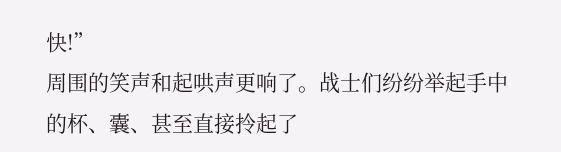快!”
周围的笑声和起哄声更响了。战士们纷纷举起手中的杯、囊、甚至直接拎起了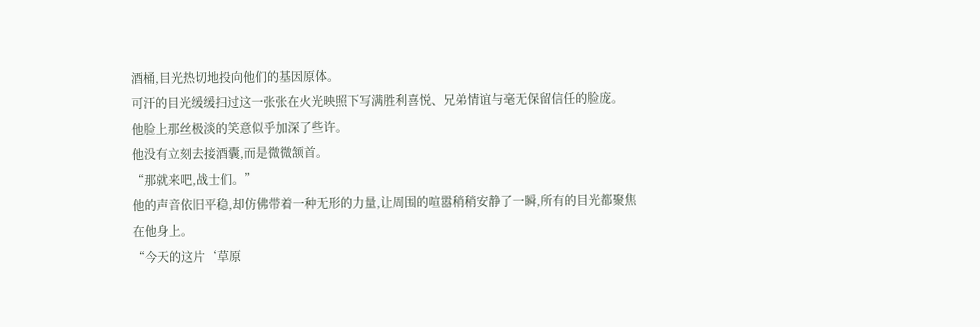酒桶,目光热切地投向他们的基因原体。
可汗的目光缓缓扫过这一张张在火光映照下写满胜利喜悦、兄弟情谊与毫无保留信任的脸庞。
他脸上那丝极淡的笑意似乎加深了些许。
他没有立刻去接酒囊,而是微微颔首。
“那就来吧,战士们。”
他的声音依旧平稳,却仿佛带着一种无形的力量,让周围的喧嚣稍稍安静了一瞬,所有的目光都聚焦在他身上。
“今天的这片‘草原